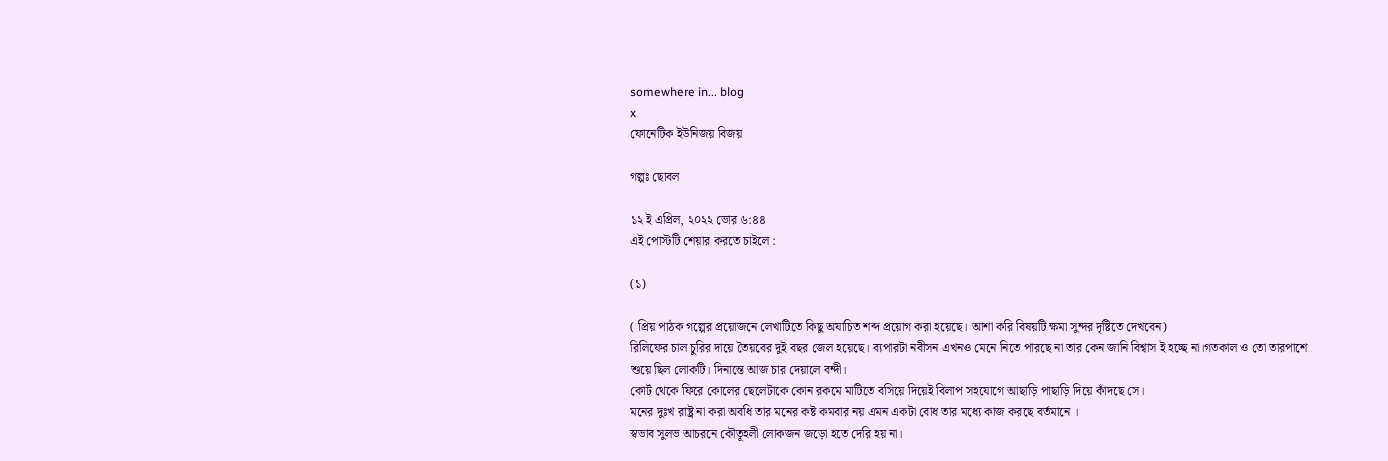somewhere in... blog
x
ফোনেটিক ইউনিজয় বিজয়

গল্পঃ ছোবল

১২ ই এপ্রিল, ২০২২ ভোর ৬:৪৪
এই পোস্টটি শেয়ার করতে চাইলে :

(১)

( প্রিয় পাঠক গল্পের প্রয়োজনে লেখাটিতে কিছু অযাচিত শব্দ প্রয়োগ করা হয়েছে। আশা করি বিষয়টি ক্ষমা সুন্দর দৃষ্টিতে দেখবেন)
রিলিফের চাল চুরির দায়ে তৈয়বের দুই বছর জেল হয়েছে। ব্যপারটা নবীসন এখনও মেনে নিতে পারছে না তার কেন জানি বিশ্বাস ই হচ্ছে না।গতকাল ও তো তারপাশে শুয়ে ছিল লোকটি। দিনান্তে আজ চার দেয়ালে বন্দী।
কোর্ট থেকে ফিরে কোলের ছেলেটাকে কোন রকমে মাটিতে বসিয়ে দিয়েই বিলাপ সহযোগে আছাড়ি পাছাড়ি দিয়ে কাঁদছে সে।
মনের দুঃখ রাষ্ট্র না করা অবধি তার মনের কষ্ট কমবার নয় এমন একটা বোধ তার মধ্যে কাজ করছে বর্তমানে ।
স্বভাব সুলভ আচরনে কৌতূহলী লোকজন জড়ো হতে দেরি হয় না।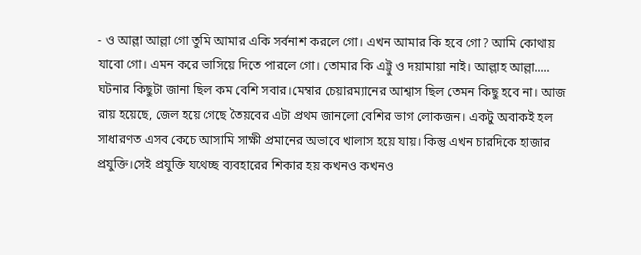- ও আল্লা আল্লা গো তুমি আমার একি সর্বনাশ করলে গো। এখন আমার কি হবে গো? আমি কোথায় যাবো গো। এমন করে ভাসিয়ে দিতে পারলে গো। তোমার কি এট্টু ও দয়ামায়া নাই। আল্লাহ আল্লা.....
ঘটনার কিছুটা জানা ছিল কম বেশি সবার।মেম্বার চেয়ারম্যানের আশ্বাস ছিল তেমন কিছু হবে না। আজ রায় হয়েছে, জেল হয়ে গেছে তৈয়বের এটা প্রথম জানলো বেশির ভাগ লোকজন। একটু অবাকই হল সাধারণত এসব কেচে আসামি সাক্ষী প্রমানের অভাবে খালাস হয়ে যায়। কিন্তু এখন চারদিকে হাজার প্রযুক্তি।সেই প্রযুক্তি যথেচ্ছ ব্যবহারের শিকার হয় কখনও কখনও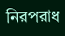নিরপরাধ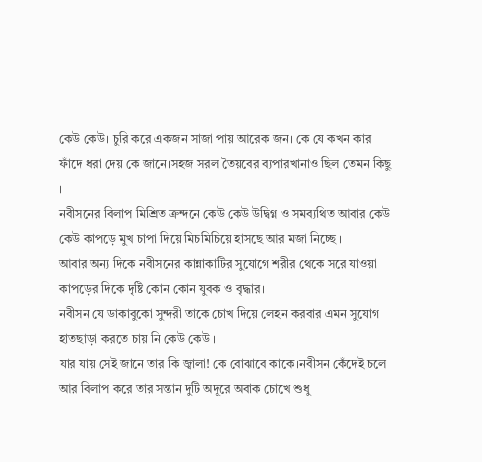কেউ কেউ। চুরি করে একজন সাজা পায় আরেক জন। কে যে কখন কার ফাঁদে ধরা দেয় কে জানে।সহজ সরল তৈয়বের ব্যপারখানাও ছিল তেমন কিছু ।
নবীসনের বিলাপ মিশ্রিত ক্রন্দনে কেউ কেউ উদ্বিগ্ন ও সমব্যথিত আবার কেউ কেউ কাপড়ে মুখ চাপা দিয়ে মিচমিচিয়ে হাসছে আর মজা নিচ্ছে ।
আবার অন্য দিকে নবীসনের কান্নাকাটির সুযোগে শরীর থেকে সরে যাওয়া কাপড়ের দিকে দৃষ্টি কোন কোন যুবক ও বৃদ্ধার।
নবীসন যে ডাকাবুকো সুন্দরী তাকে চোখ দিয়ে লেহন করবার এমন সুযোগ হাতছাড়া করতে চায় নি কেউ কেউ ।
যার যায় সেই জানে তার কি জ্বালা! কে বোঝাবে কাকে।নবীসন কেঁদেই চলে আর বিলাপ করে তার সন্তান দুটি অদূরে অবাক চোখে শুধু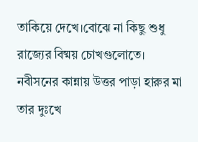তাকিয়ে দেখে।বোঝে না কিছু শুধু রাজ্যের বিষ্ময় চোখগুলোতে।
নবীসনের কান্নায় উত্তর পাড়া হারুর মা তার দুঃখে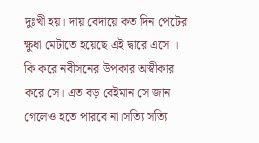দুঃখী হয়। দায় বেদায়ে কত দিন পেটের ক্ষুধা মেটাতে হয়েছে এই দ্বারে এসে । কি করে নবীসনের উপকার অস্বীকার করে সে। এত বড় বেইমান সে জান গেলেও হতে পারবে না।সত্যি সত্যি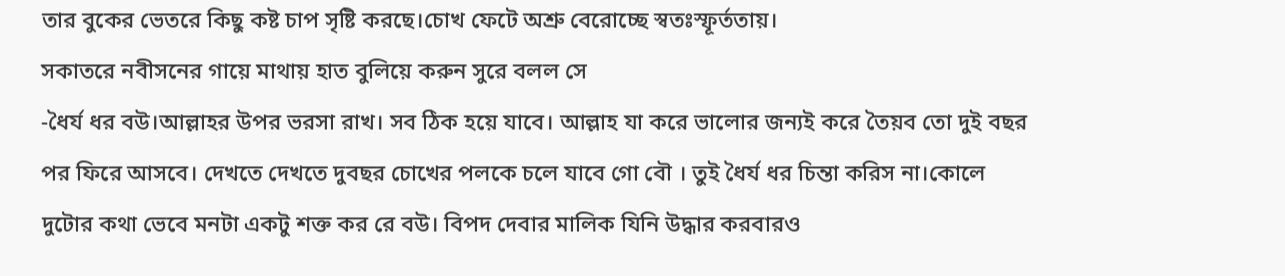তার বুকের ভেতরে কিছু কষ্ট চাপ সৃষ্টি করছে।চোখ ফেটে অশ্রু বেরোচ্ছে স্বতঃস্ফূর্ততায়।
সকাতরে নবীসনের গায়ে মাথায় হাত বুলিয়ে করুন সুরে বলল সে
-ধৈর্য ধর বউ।আল্লাহর উপর ভরসা রাখ। সব ঠিক হয়ে যাবে। আল্লাহ যা করে ভালোর জন্যই করে তৈয়ব তো দুই বছর পর ফিরে আসবে। দেখতে দেখতে দুবছর চোখের পলকে চলে যাবে গো বৌ । তুই ধৈর্য ধর চিন্তা করিস না।কোলে দুটোর কথা ভেবে মনটা একটু শক্ত কর রে বউ। বিপদ দেবার মালিক যিনি উদ্ধার করবারও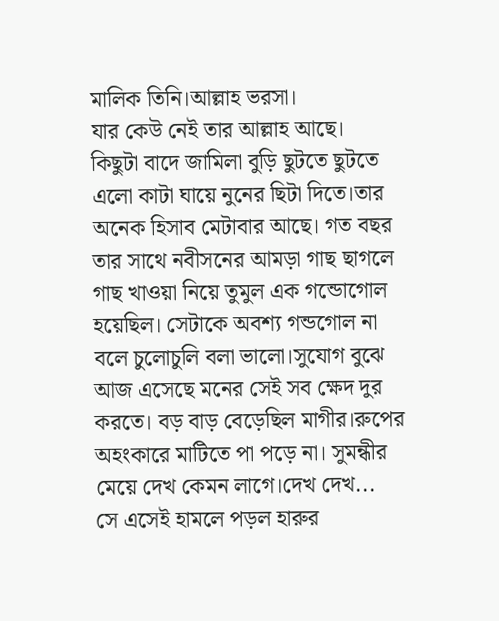মালিক তিনি।আল্লাহ ভরসা।
যার কেউ নেই তার আল্লাহ আছে।
কিছুটা বাদে জামিলা বুড়ি ছুটতে ছুটতে এলো কাটা ঘায়ে নুনের ছিটা দিতে।তার অনেক হিসাব মেটাবার আছে। গত বছর তার সাথে নবীসনের আমড়া গাছ ছাগলে গাছ খাওয়া নিয়ে তুমুল এক গন্ডোগোল হয়েছিল। সেটাকে অবশ্য গন্ডগোল না বলে চুলোচুলি বলা ভালো।সুযোগ বুঝে আজ এসেছে মনের সেই সব ক্ষেদ দুর করতে। বড় বাড় বেড়েছিল মাগীর।রুপের অহংকারে মাটিতে পা পড়ে না। সুমন্ধীর মেয়ে দেখ কেমন লাগে।দেখ দেখ...
সে এসেই হামলে পড়ল হারুর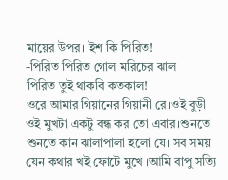মায়ের উপর। ইশ কি পিরিত!
-পিরিত পিরিত গোল মরিচের ঝাল
পিরিত তুই থাকবি কতকাল!
ওরে আমার গিয়ানের গিয়ানী রে।ওই বুড়ী ওই মুখটা একটু বন্ধ কর তো এবার।শুনতে শুনতে কান ঝালাপালা হলো যে। সব সময় যেন কথার খই ফোটে মুখে ।আমি বাপু সত্যি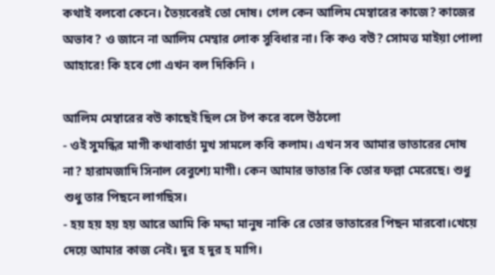কথাই বলবো কেনে। তৈয়বেরই তো দোষ। গেল কেন আলিম মেম্বারের কাজে? কাজের অভাব? ও জানে না আলিম মেম্বার লোক সুবিধার না। কি কও বউ? সোমত্ত মাইয়া পোলা আহারে! কি হবে গো এখন বল দিকিনি ।

আলিম মেম্বারের বউ কাছেই ছিল সে টপ করে বলে উঠলো
- ওই সুমন্ধির মাগী কথাবার্তা মুখ সামলে কবি কলাম। এখন সব আমার ভাতারের দোষ না? হারামজাদি সিনাল বেবুশ্যে মাগী। কেন আমার ভাতার কি তোর ফল্লা মেরেছে। শুধু শুধু তার পিছনে লাগছিস।
- হয় হয় হয় হয় আরে আমি কি মদ্দা মানুষ নাকি রে তোর ভাতারের পিছন মারবো।খেয়ে দেয়ে আমার কাজ নেই। দুর হ দুর হ মাগি।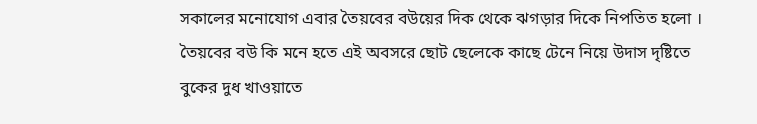সকালের মনোযোগ এবার তৈয়বের বউয়ের দিক থেকে ঝগড়ার দিকে নিপতিত হলো । তৈয়বের বউ কি মনে হতে এই অবসরে ছোট ছেলেকে কাছে টেনে নিয়ে উদাস দৃষ্টিতে বুকের দুধ খাওয়াতে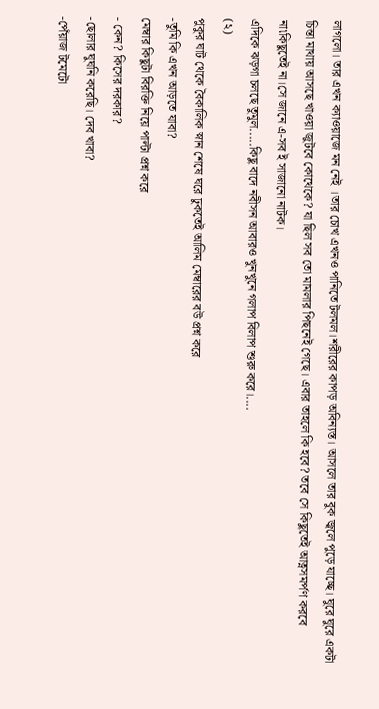লাগলো। তার এখন ক্যাওয়াজে মন নেই ।তার চোখ এখনও পানিতে টলমল।শরীরের কাপড় অবিন্যস্ত। আসলে তার বুক জ্বলে পুড়ে যাচ্ছে। ঘুরে ঘুরে একটা চিন্তা মাথায় আসছে খাওয়া জুটবে কোথেকে? যা ছিল সব তো মামলার পিছনেই গেছে। এবার তাহলে কি হবে? তবে সে কিছুতেই আত্নসমর্পণ করবে না৷কিছুতেই না।সে জানে এ-সব ই সাজানো নাটক।
এদিকে ঝড়গা চলছে তুমুল.....কিছু বাদে নবীসন আবারও খুনখুনে গলাপ বিলাপ শুরু করে।....
(২)
পুকুর ঘাট থেকে বৈকালিক স্নান শেষে ঘরে ঢুকতেই আলিম মেম্বারের বউ প্রশ্ন করে
-তুমি কি এখন আড়তে যাবা?
মেম্বার কিছুটা বিরক্তি নিয়ে পাল্টা প্রশ্ন করে
- কেন? কিসের দরকার?
-ছোলার ঘুঘনি করেছি। দেব খাবা?
-পেঁয়াজ টমেটো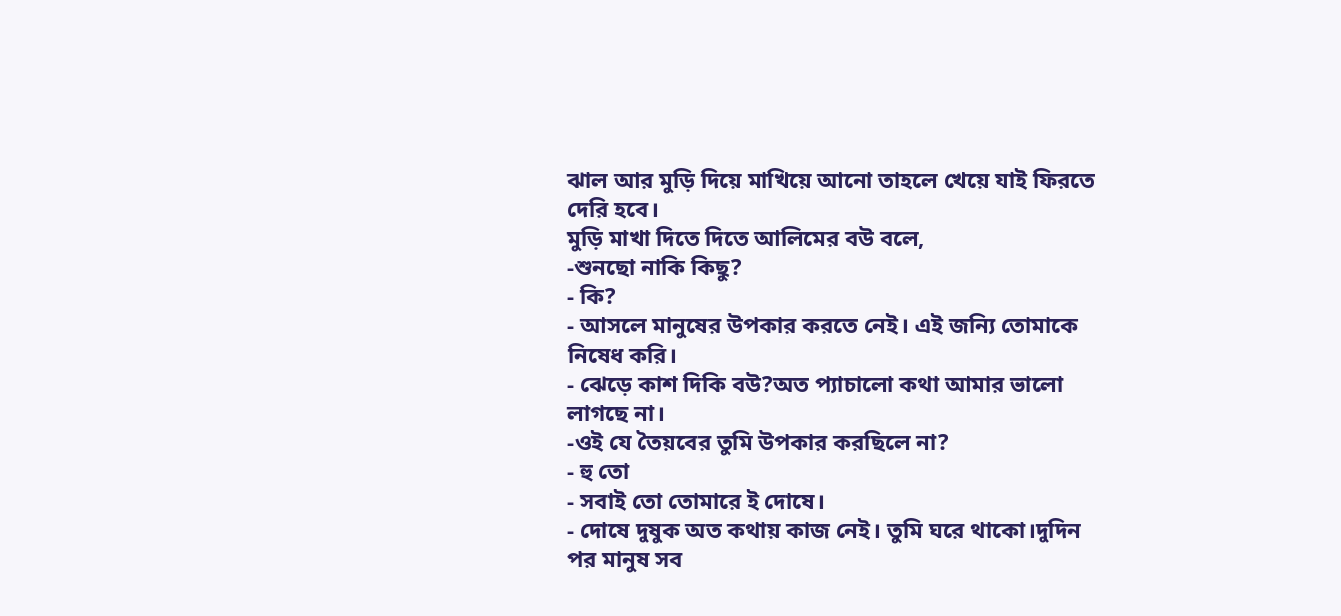ঝাল আর মুড়ি দিয়ে মাখিয়ে আনো তাহলে খেয়ে যাই ফিরতে দেরি হবে।
মুড়ি মাখা দিতে দিতে আলিমের বউ বলে,
-শুনছো নাকি কিছু?
- কি?
- আসলে মানুষের উপকার করতে নেই। এই জন্যি তোমাকে নিষেধ করি।
- ঝেড়ে কাশ দিকি বউ?অত প্যাচালো কথা আমার ভালো লাগছে না।
-ওই যে তৈয়বের তুমি উপকার করছিলে না?
- হু তো
- সবাই তো তোমারে ই দোষে।
- দোষে দুষুক অত কথায় কাজ নেই। তুমি ঘরে থাকো।দুদিন পর মানুষ সব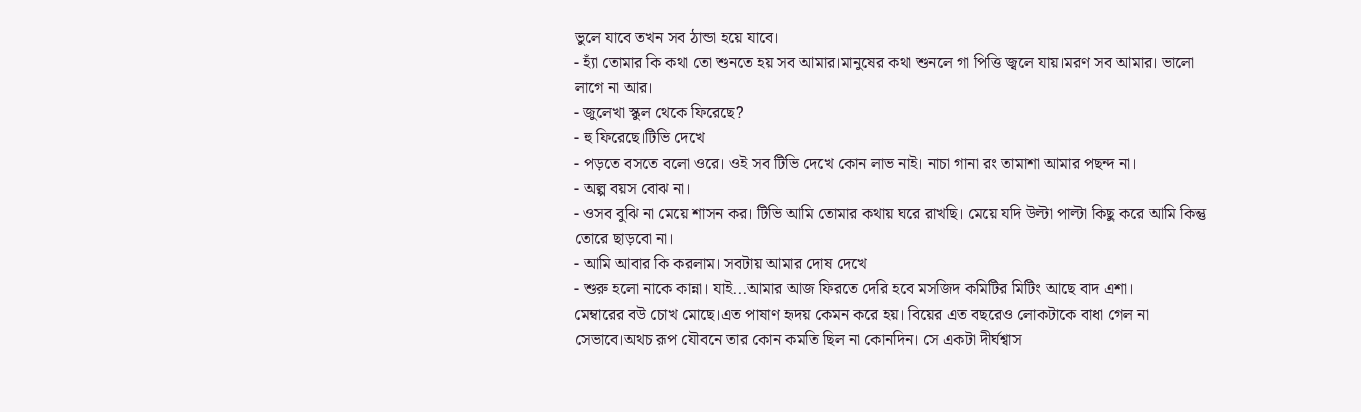ভুলে যাবে তখন সব ঠান্ডা হয়ে যাবে।
- হ্যাঁ তোমার কি কথা তো শুনতে হয় সব আমার।মানুষের কথা শুনলে গা পিত্তি জ্বলে যায়।মরণ সব আমার। ভালো লাগে না আর।
- জুলেখা স্কুল থেকে ফিরেছে?
- হু ফিরেছে।টিভি দেখে
- পড়তে বসতে বলো ওরে। ওই সব টিভি দেখে কোন লাভ নাই। নাচা গানা রং তামাশা আমার পছন্দ না।
- অল্প বয়স বোঝ না।
- ওসব বুঝি না মেয়ে শাসন কর। টিভি আমি তোমার কথায় ঘরে রাখছি। মেয়ে যদি উল্টা পাল্টা কিছু করে আমি কিন্তু তোরে ছাড়বো না।
- আমি আবার কি করলাম। সবটায় আমার দোষ দেখে
- শুরু হলো নাকে কান্না। যাই...আমার আজ ফিরতে দেরি হবে মসজিদ কমিটির মিটিং আছে বাদ এশা।
মেম্বারের বউ চোখ মোছে।এত পাষাণ হৃদয় কেমন করে হয়। বিয়ের এত বছরেও লোকটাকে বাধা গেল না সেভাবে।অথচ রূপ যৌবনে তার কোন কমতি ছিল না কোনদিন। সে একটা দীর্ঘশ্বাস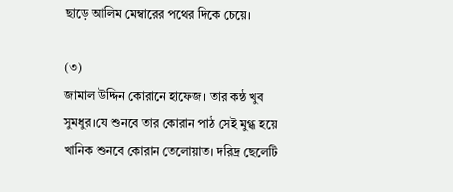ছাড়ে আলিম মেম্বারের পথের দিকে চেয়ে।

(৩)
জামাল উদ্দিন কোরানে হাফেজ। তার কন্ঠ খুব সুমধুর।যে শুনবে তার কোরান পাঠ সেই মুগ্ধ হয়ে খানিক শুনবে কোরান তেলোয়াত। দরিদ্র ছেলেটি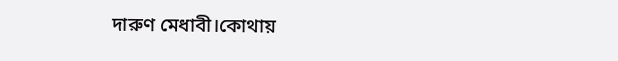দারুণ মেধাবী।কোথায়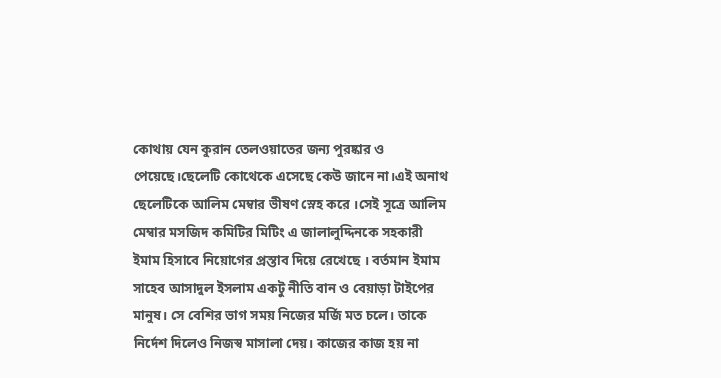কোথায় যেন কুরান তেলওয়াতের জন্য পুরষ্কার ও পেয়েছে।ছেলেটি কোথেকে এসেছে কেউ জানে না।এই অনাথ ছেলেটিকে আলিম মেম্বার ভীষণ স্নেহ করে ।সেই সূত্রে আলিম মেম্বার মসজিদ কমিটির মিটিং এ জালালুদ্দিনকে সহকারী ইমাম হিসাবে নিয়োগের প্রস্তাব দিয়ে রেখেছে । বর্তমান ইমাম সাহেব আসাদুল ইসলাম একটু নীতি বান ও বেয়াড়া টাইপের মানুষ। সে বেশির ভাগ সময় নিজের মর্জি মত চলে। তাকে নির্দেশ দিলেও নিজস্ব মাসালা দেয়। কাজের কাজ হয় না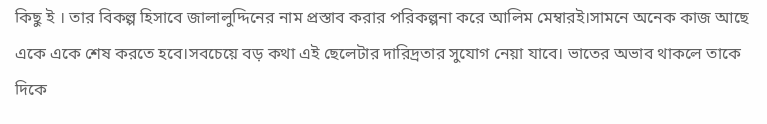কিছু ই । তার বিকল্প হিসাবে জালালুদ্দিনের নাম প্রস্তাব করার পরিকল্পনা করে আলিম মেম্বারই।সামনে অনেক কাজ আছে একে একে শেষ করতে হবে।সবচেয়ে বড় কথা এই ছেলেটার দারিদ্রতার সুযোগ নেয়া যাবে। ভাতের অভাব থাকলে তাকে দিকে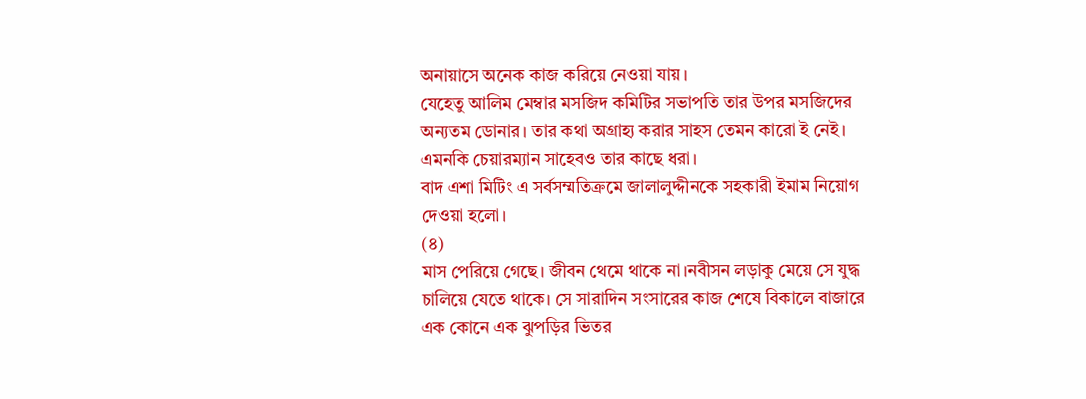অনায়াসে অনেক কাজ করিয়ে নেওয়া যায়।
যেহেতু আলিম মেম্বার মসজিদ কমিটির সভাপতি তার উপর মসজিদের অন্যতম ডোনার। তার কথা অগ্রাহ্য করার সাহস তেমন কারো ই নেই। এমনকি চেয়ারম্যান সাহেবও তার কাছে ধরা।
বাদ এশা মিটিং এ সর্বসম্মতিক্রমে জালালুদ্দীনকে সহকারী ইমাম নিয়োগ দেওয়া হলো।
(৪)
মাস পেরিয়ে গেছে। জীবন থেমে থাকে না।নবীসন লড়াকু মেয়ে সে যুদ্ধ চালিয়ে যেতে থাকে। সে সারাদিন সংসারের কাজ শেষে বিকালে বাজারে এক কোনে এক ঝুপড়ির ভিতর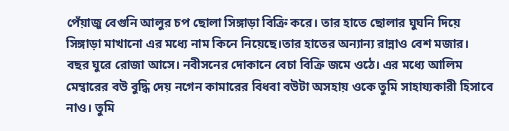পেঁয়াজু বেগুনি আলুর চপ ছোলা সিঙ্গাড়া বিক্রি করে। তার হাতে ছোলার ঘুঘনি দিয়ে সিঙ্গাড়া মাখানো এর মধ্যে নাম কিনে নিয়েছে।তার হাতের অন্যান্য রান্নাও বেশ মজার। বছর ঘুরে রোজা আসে। নবীসনের দোকানে বেচা বিক্রি জমে ওঠে। এর মধ্যে আলিম মেম্বারের বউ বুদ্ধি দেয় নগেন কামারের বিধবা বউটা অসহায় ওকে তুমি সাহায্যকারী হিসাবে নাও। তুমি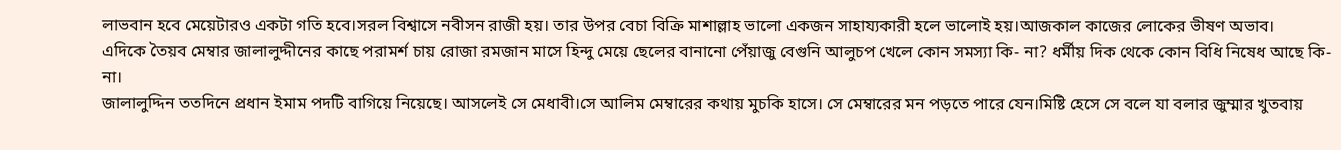লাভবান হবে মেয়েটারও একটা গতি হবে।সরল বিশ্বাসে নবীসন রাজী হয়। তার উপর বেচা বিক্রি মাশাল্লাহ ভালো একজন সাহায্যকারী হলে ভালোই হয়।আজকাল কাজের লোকের ভীষণ অভাব।
এদিকে তৈয়ব মেম্বার জালালুদ্দীনের কাছে পরামর্শ চায় রোজা রমজান মাসে হিন্দু মেয়ে ছেলের বানানো পেঁয়াজু বেগুনি আলুচপ খেলে কোন সমস্যা কি- না? ধর্মীয় দিক থেকে কোন বিধি নিষেধ আছে কি- না।
জালালুদ্দিন ততদিনে প্রধান ইমাম পদটি বাগিয়ে নিয়েছে। আসলেই সে মেধাবী।সে আলিম মেম্বারের কথায় মুচকি হাসে। সে মেম্বারের মন পড়তে পারে যেন।মিষ্টি হেসে সে বলে যা বলার জুম্মার খুতবায়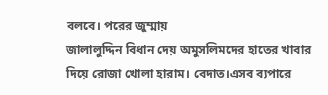বলবে। পরের জুম্মায়
জালালুদ্দিন বিধান দেয় অমুসলিমদের হাতের খাবার দিয়ে রোজা খোলা হারাম। বেদাত।এসব ব্যপারে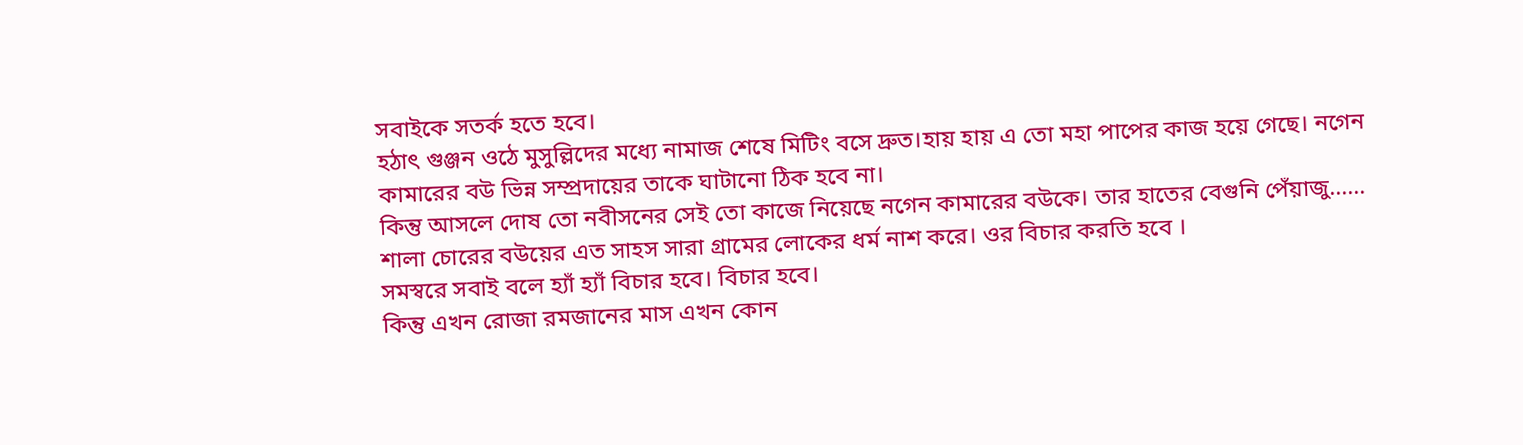সবাইকে সতর্ক হতে হবে।
হঠাৎ গুঞ্জন ওঠে মুসুল্লিদের মধ্যে নামাজ শেষে মিটিং বসে দ্রুত।হায় হায় এ তো মহা পাপের কাজ হয়ে গেছে। নগেন কামারের বউ ভিন্ন সম্প্রদায়ের তাকে ঘাটানো ঠিক হবে না।
কিন্তু আসলে দোষ তো নবীসনের সেই তো কাজে নিয়েছে নগেন কামারের বউকে। তার হাতের বেগুনি পেঁয়াজু......
শালা চোরের বউয়ের এত সাহস সারা গ্রামের লোকের ধর্ম নাশ করে। ওর বিচার করতি হবে ।
সমস্বরে সবাই বলে হ্যাঁ হ্যাঁ বিচার হবে। বিচার হবে।
কিন্তু এখন রোজা রমজানের মাস এখন কোন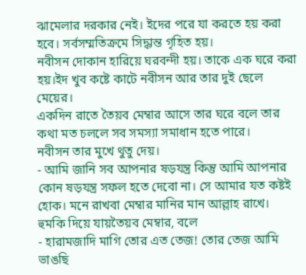ঝামেলার দরকার নেই। ইদের পরে যা করতে হয় করা হবে। সর্বসম্মতিক্রমে সিদ্ধান্ত গৃহিত হয়।
নবীসন দোকান হারিয়ে ঘরবন্দী হয়। তাকে এক ঘরে করা হয়।ইদ খুব কষ্টে কাটে নবীসন আর তার দুই ছেলে মেয়ের।
একদিন রাতে তৈয়ব মেম্বার আসে তার ঘরে বলে তার কথা মত চললে সব সমস্যা সমাধান হতে পারে।
নবীসন তার মুখে থুতু দেয়।
- আমি জানি সব আপনার ষড়যন্ত্র কিন্তু আমি আপনার কোন ষড়যন্ত্র সফল হতে দেবো না। সে আমার যত কষ্টই হোক। মনে রাখবা মেম্বার মানির মান আল্লাহ রাখে।
হুমকি দিয়ে যায়তৈয়ব মেম্বার, বলে
- হারামজাদি মাগি তোর এত তেজ! তোর তেজ আমি ভাঙছি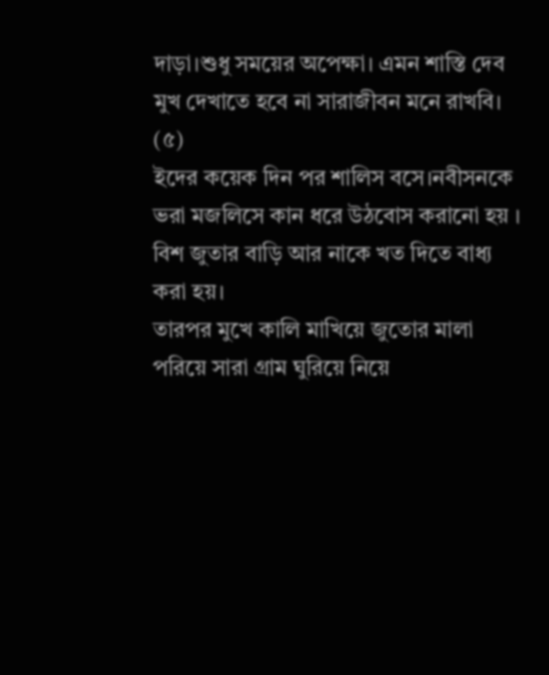দাড়া।শুধু সময়ের অপেক্ষা। এমন শাস্তি দেব মুখ দেখাতে হবে না সারাজীবন মনে রাখবি।
(৫)
ইদের কয়েক দিন পর শালিস বসে।নবীসনকে ভরা মজলিসে কান ধরে উঠবোস করানো হয় । বিশ জুতার বাড়ি আর নাকে খত দিতে বাধ্য করা হয়।
তারপর মুখে কালি মাখিয়ে জুতোর মালা পরিয়ে সারা গ্রাম ঘুরিয়ে নিয়ে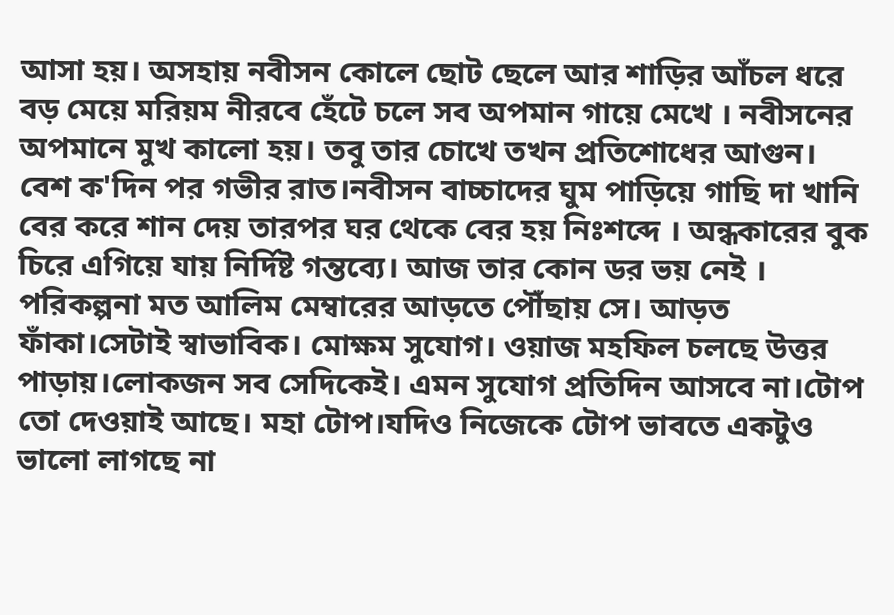আসা হয়। অসহায় নবীসন কোলে ছোট ছেলে আর শাড়ির আঁচল ধরে বড় মেয়ে মরিয়ম নীরবে হেঁটে চলে সব অপমান গায়ে মেখে । নবীসনের অপমানে মুখ কালো হয়। তবু তার চোখে তখন প্রতিশোধের আগুন।
বেশ ক'দিন পর গভীর রাত।নবীসন বাচ্চাদের ঘুম পাড়িয়ে গাছি দা খানি বের করে শান দেয় তারপর ঘর থেকে বের হয় নিঃশব্দে । অন্ধকারের বুক চিরে এগিয়ে যায় নির্দিষ্ট গন্তব্যে। আজ তার কোন ডর ভয় নেই ।
পরিকল্পনা মত আলিম মেম্বারের আড়তে পৌঁছায় সে। আড়ত ফাঁকা।সেটাই স্বাভাবিক। মোক্ষম সুযোগ। ওয়াজ মহফিল চলছে উত্তর পাড়ায়।লোকজন সব সেদিকেই। এমন সুযোগ প্রতিদিন আসবে না।টোপ তো দেওয়াই আছে। মহা টোপ।যদিও নিজেকে টোপ ভাবতে একটুও ভালো লাগছে না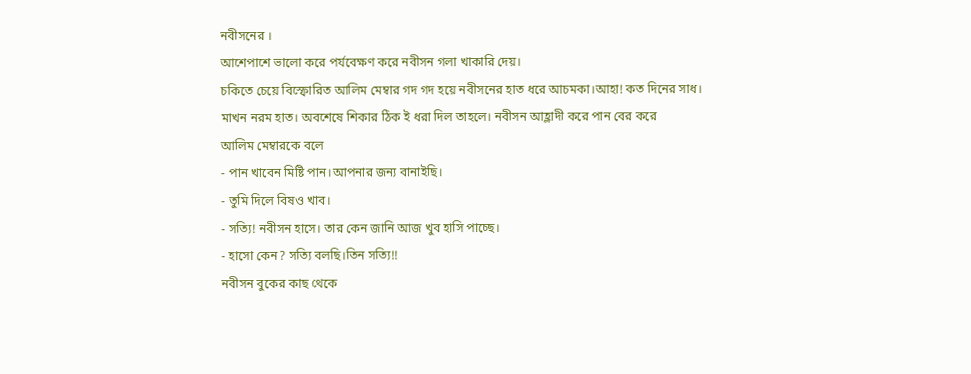নবীসনের ।
আশেপাশে ভালো করে পর্যবেক্ষণ করে নবীসন গলা খাকারি দেয়।
চকিতে চেয়ে বিস্ফোরিত আলিম মেম্বার গদ গদ হয়ে নবীসনের হাত ধরে আচমকা।আহা! কত দিনের সাধ। মাখন নরম হাত। অবশেষে শিকার ঠিক ই ধরা দিল তাহলে। নবীসন আহ্লাদী করে পান বের করে
আলিম মেম্বারকে বলে
- পান খাবেন মিষ্টি পান।আপনার জন্য বানাইছি।
- তুমি দিলে বিষও খাব।
- সত্যি! নবীসন হাসে। তার কেন জানি আজ খুব হাসি পাচ্ছে।
- হাসো কেন? সত্যি বলছি।তিন সত্যি!!
নবীসন বুকের কাছ থেকে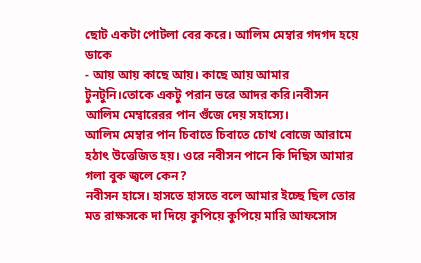ছোট একটা পোটলা বের করে। আলিম মেম্বার গদগদ হয়ে ডাকে
- আয় আয় কাছে আয়। কাছে আয় আমার টুনটুনি।তোকে একটু পরান ভরে আদর করি।নবীসন আলিম মেম্বারেরর পান গুঁজে দেয় সহাস্যে।
আলিম মেম্বার পান চিবাতে চিবাতে চোখ বোজে আরামে হঠাৎ উত্তেজিত হয়। ওরে নবীসন পানে কি দিছিস আমার গলা বুক জ্বলে কেন?
নবীসন হাসে। হাসতে হাসতে বলে আমার ইচ্ছে ছিল তোর মত রাক্ষসকে দা দিয়ে কুপিয়ে কুপিয়ে মারি আফসোস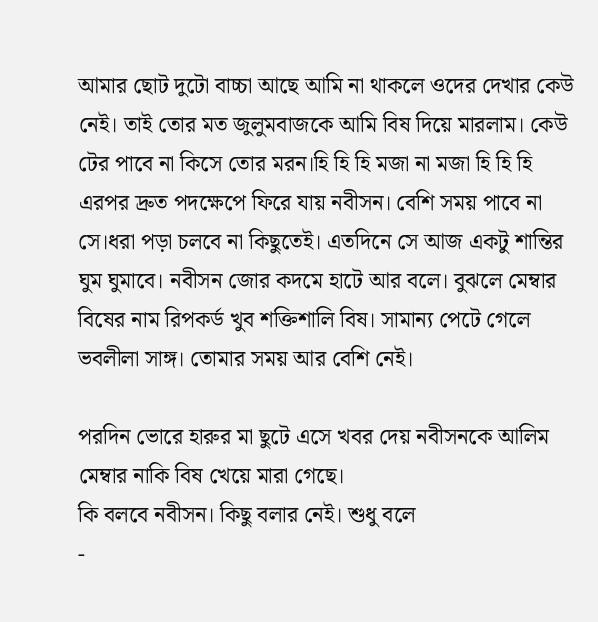আমার ছোট দুটো বাচ্চা আছে আমি না থাকলে ওদের দেখার কেউ নেই। তাই তোর মত জুলুমবাজকে আমি বিষ দিয়ে মারলাম। কেউ টের পাবে না কিসে তোর মরন।হি হি হি মজা না মজা হি হি হি
এরপর দ্রুত পদক্ষেপে ফিরে যায় নবীসন। বেশি সময় পাবে না সে।ধরা পড়া চলবে না কিছুতেই। এতদিনে সে আজ একটু শান্তির ঘুম ঘুমাবে। নবীসন জোর কদমে হাটে আর বলে। বুঝলে মেম্বার বিষের নাম রিপকর্ড খুব শক্তিশালি বিষ। সামান্য পেটে গেলে ভবলীলা সাঙ্গ। তোমার সময় আর বেশি নেই।

পরদিন ভোরে হারুর মা ছুটে এসে খবর দেয় নবীসনকে আলিম মেম্বার নাকি বিষ খেয়ে মারা গেছে।
কি বলবে নবীসন। কিছু বলার নেই। শুধু বলে
-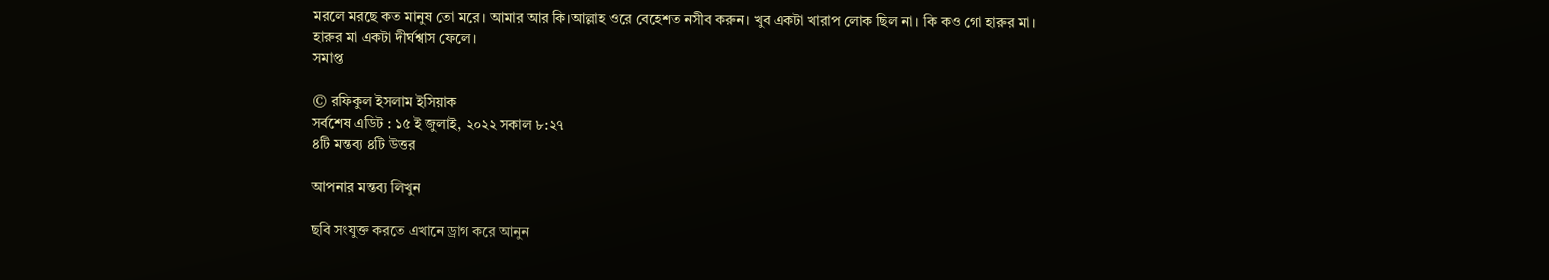মরলে মরছে কত মানুষ তো মরে। আমার আর কি।আল্লাহ ওরে বেহেশত নসীব করুন। খুব একটা খারাপ লোক ছিল না। কি কও গো হারুর মা।
হারুর মা একটা দীর্ঘশ্বাস ফেলে।
সমাপ্ত

© রফিকুল ইসলাম ইসিয়াক
সর্বশেষ এডিট : ১৫ ই জুলাই, ২০২২ সকাল ৮:২৭
৪টি মন্তব্য ৪টি উত্তর

আপনার মন্তব্য লিখুন

ছবি সংযুক্ত করতে এখানে ড্রাগ করে আনুন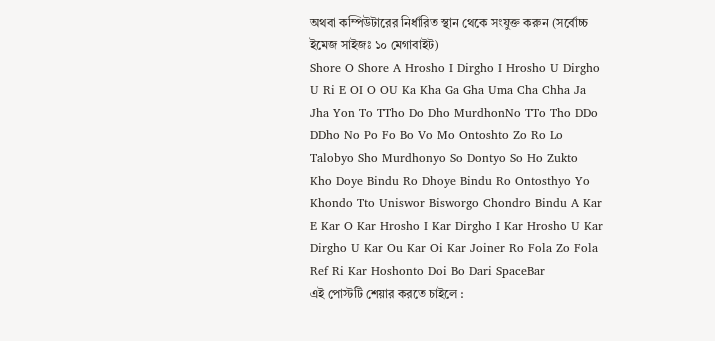অথবা কম্পিউটারের নির্ধারিত স্থান থেকে সংযুক্ত করুন (সর্বোচ্চ ইমেজ সাইজঃ ১০ মেগাবাইট)
Shore O Shore A Hrosho I Dirgho I Hrosho U Dirgho U Ri E OI O OU Ka Kha Ga Gha Uma Cha Chha Ja Jha Yon To TTho Do Dho MurdhonNo TTo Tho DDo DDho No Po Fo Bo Vo Mo Ontoshto Zo Ro Lo Talobyo Sho Murdhonyo So Dontyo So Ho Zukto Kho Doye Bindu Ro Dhoye Bindu Ro Ontosthyo Yo Khondo Tto Uniswor Bisworgo Chondro Bindu A Kar E Kar O Kar Hrosho I Kar Dirgho I Kar Hrosho U Kar Dirgho U Kar Ou Kar Oi Kar Joiner Ro Fola Zo Fola Ref Ri Kar Hoshonto Doi Bo Dari SpaceBar
এই পোস্টটি শেয়ার করতে চাইলে :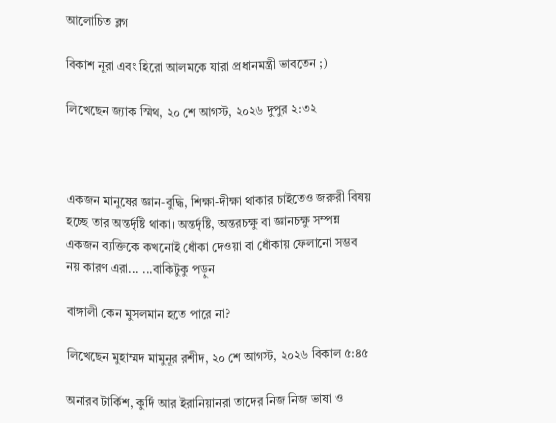আলোচিত ব্লগ

বিকাশ নূরা এবং হিরো আলমকে যারা প্রধানমন্ত্রী ভাবতেন ;)

লিখেছেন জ্যাক স্মিথ, ২০ শে আগস্ট, ২০২৬ দুপুর ২:৩২



একজন মানুষের জ্ঞান-বুদ্ধি, শিক্ষা-দীক্ষা থাকার চাইতেও জরুরী বিষয় হচ্ছে তার অন্তর্দৃষ্টি থাকা। অন্তর্দৃষ্টি, অন্তরচক্ষু বা জ্ঞানচক্ষু সম্পন্ন একজন ব্যক্তিকে কখনোই ধোঁকা দেওয়া বা ধোঁকায় ফেলানো সম্ভব নয় কারণ এরা... ...বাকিটুকু পড়ুন

বাঙ্গালী কেন মুসলমান হতে পারে না?

লিখেছেন মুহাম্মদ মামুনূর রশীদ, ২০ শে আগস্ট, ২০২৬ বিকাল ৫:৪৫

অনারব টার্কিশ, কুর্দি আর ইরানিয়ানরা তাদের নিজ নিজ ভাষা ও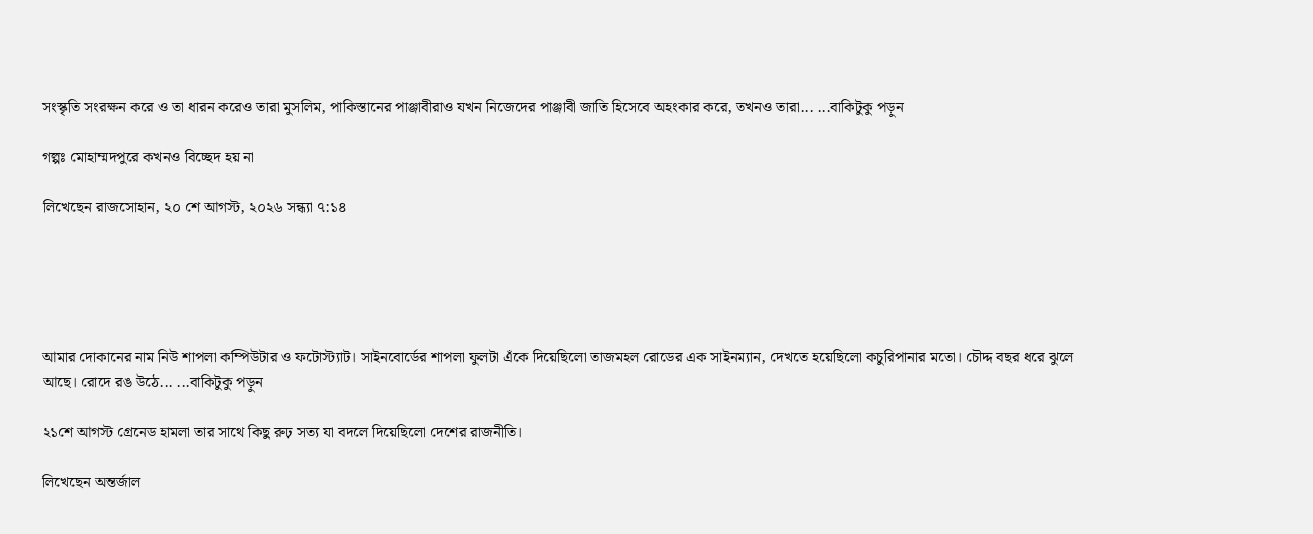সংস্কৃতি সংরক্ষন করে ও তা ধারন করেও তারা মুসলিম, পাকিস্তানের পাঞ্জাবীরাও যখন নিজেদের পাঞ্জাবী জাতি হিসেবে অহংকার করে, তখনও তারা... ...বাকিটুকু পড়ুন

গল্পঃ মোহাম্মদপুরে কখনও বিচ্ছেদ হয় না

লিখেছেন রাজসোহান, ২০ শে আগস্ট, ২০২৬ সন্ধ্যা ৭:১৪





আমার দোকানের নাম নিউ শাপলা কম্পিউটার ও ফটোস্ট্যাট। সাইনবোর্ডের শাপলা ফুলটা এঁকে দিয়েছিলো তাজমহল রোডের এক সাইনম্যান, দেখতে হয়েছিলো কচুরিপানার মতো। চৌদ্দ বছর ধরে ঝুলে আছে। রোদে রঙ উঠে... ...বাকিটুকু পড়ুন

২১শে আগস্ট গ্রেনেড হামলা তার সাথে কিছু রুঢ় সত্য যা বদলে দিয়েছিলো দেশের রাজনীতি।

লিখেছেন অন্তর্জাল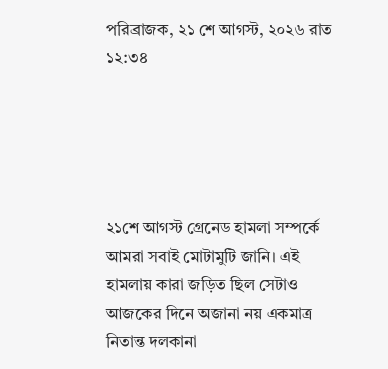পরিব্রাজক, ২১ শে আগস্ট, ২০২৬ রাত ১২:৩৪





২১শে আগস্ট গ্রেনেড হামলা সম্পর্কে আমরা সবাই মোটামুটি জানি। এই হামলায় কারা জড়িত ছিল সেটাও আজকের দিনে অজানা নয় একমাত্র নিতান্ত দলকানা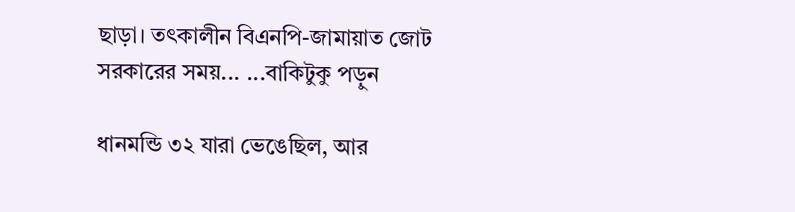ছাড়া। তৎকালীন বিএনপি-জামায়াত জোট সরকারের সময়... ...বাকিটুকু পড়ুন

ধানমন্ডি ৩২ যারা ভেঙেছিল, আর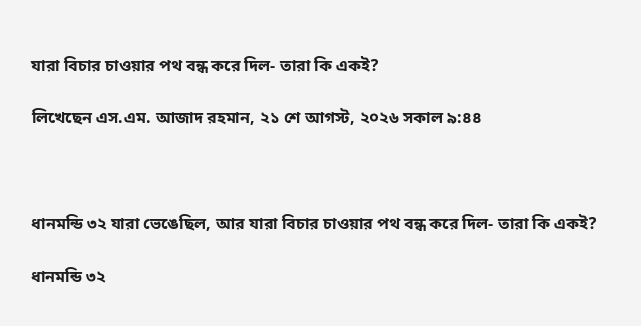যারা বিচার চাওয়ার পথ বন্ধ করে দিল- তারা কি একই?

লিখেছেন এস.এম. আজাদ রহমান, ২১ শে আগস্ট, ২০২৬ সকাল ৯:৪৪



ধানমন্ডি ৩২ যারা ভেঙেছিল, আর যারা বিচার চাওয়ার পথ বন্ধ করে দিল- তারা কি একই?

ধানমন্ডি ৩২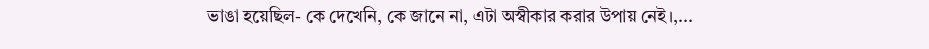ভাঙা হয়েছিল- কে দেখেনি, কে জানে না, এটা অস্বীকার করার উপায় নেই।,...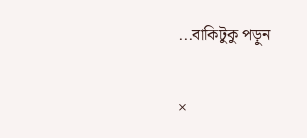...বাকিটুকু পড়ুন

×